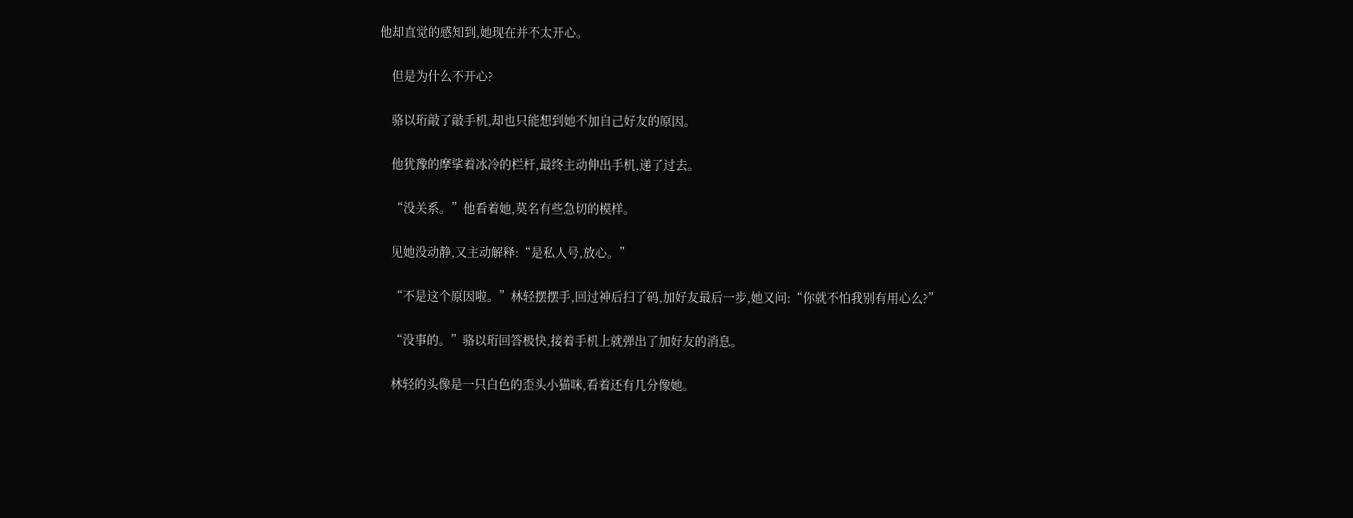他却直觉的感知到,她现在并不太开心。

    但是为什么不开心?

    骆以珩敲了敲手机,却也只能想到她不加自己好友的原因。

    他犹豫的摩挲着冰冷的栏杆,最终主动伸出手机,递了过去。

    “没关系。”他看着她,莫名有些急切的模样。

    见她没动静,又主动解释:“是私人号,放心。”

    “不是这个原因啦。”林轻摆摆手,回过神后扫了码,加好友最后一步,她又问:“你就不怕我别有用心么?”

    “没事的。”骆以珩回答极快,接着手机上就弹出了加好友的消息。

    林轻的头像是一只白色的歪头小猫咪,看着还有几分像她。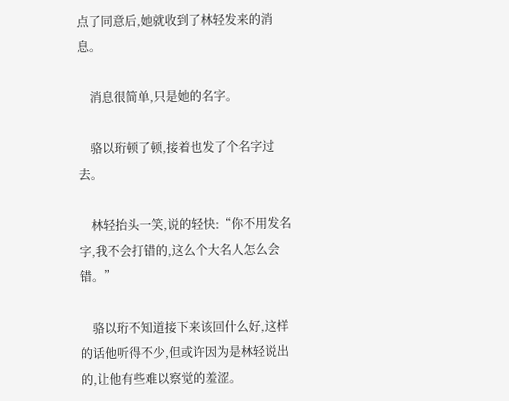点了同意后,她就收到了林轻发来的消息。

    消息很简单,只是她的名字。

    骆以珩顿了顿,接着也发了个名字过去。

    林轻抬头一笑,说的轻快:“你不用发名字,我不会打错的,这么个大名人怎么会错。”

    骆以珩不知道接下来该回什么好,这样的话他听得不少,但或许因为是林轻说出的,让他有些难以察觉的羞涩。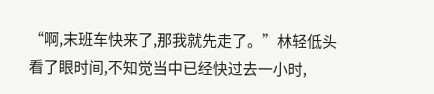“啊,末班车快来了,那我就先走了。”林轻低头看了眼时间,不知觉当中已经快过去一小时,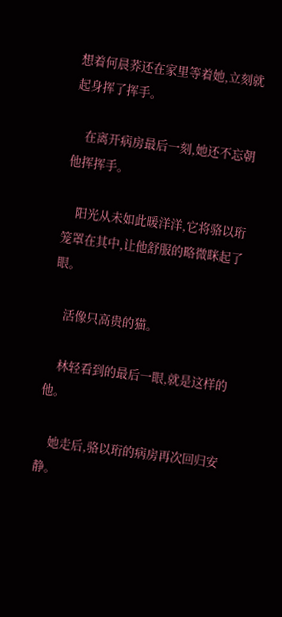想着何晨荞还在家里等着她,立刻就起身挥了挥手。

    在离开病房最后一刻,她还不忘朝他挥挥手。

    阳光从未如此暖洋洋,它将骆以珩笼罩在其中,让他舒服的略微眯起了眼。

    活像只高贵的猫。

    林轻看到的最后一眼,就是这样的他。

    她走后,骆以珩的病房再次回归安静。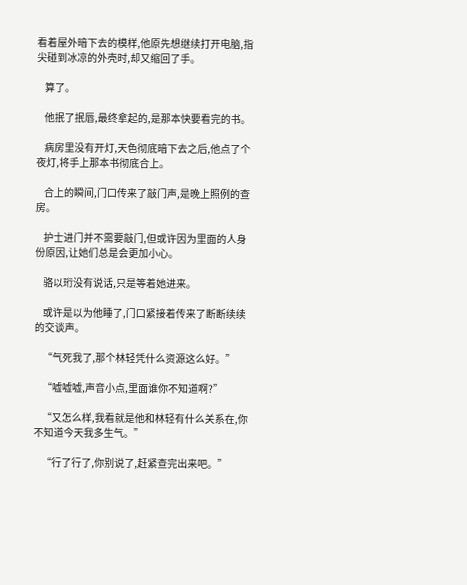看着屋外暗下去的模样,他原先想继续打开电脑,指尖碰到冰凉的外壳时,却又缩回了手。

    算了。

    他抿了抿唇,最终拿起的,是那本快要看完的书。

    病房里没有开灯,天色彻底暗下去之后,他点了个夜灯,将手上那本书彻底合上。

    合上的瞬间,门口传来了敲门声,是晚上照例的查房。

    护士进门并不需要敲门,但或许因为里面的人身份原因,让她们总是会更加小心。

    骆以珩没有说话,只是等着她进来。

    或许是以为他睡了,门口紧接着传来了断断续续的交谈声。

    “气死我了,那个林轻凭什么资源这么好。”

    “嘘嘘嘘,声音小点,里面谁你不知道啊?”

    “又怎么样,我看就是他和林轻有什么关系在,你不知道今天我多生气。”

    “行了行了,你别说了,赶紧查完出来吧。”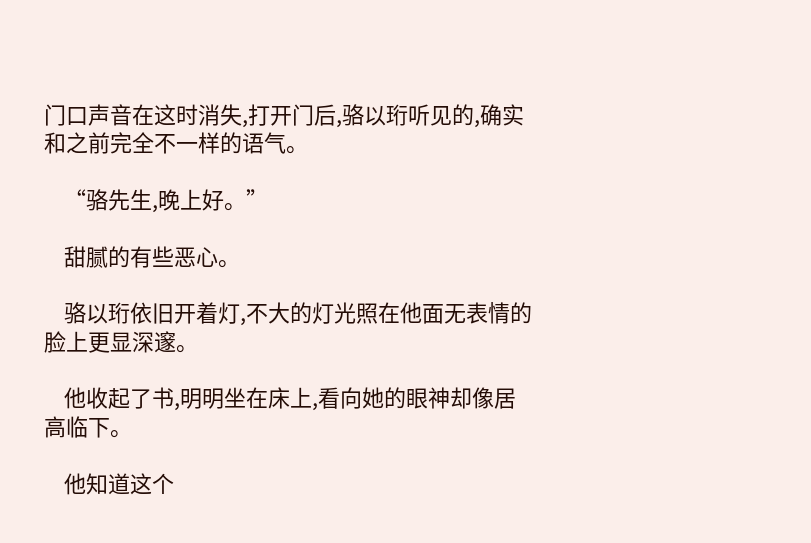门口声音在这时消失,打开门后,骆以珩听见的,确实和之前完全不一样的语气。

    “骆先生,晚上好。”

    甜腻的有些恶心。

    骆以珩依旧开着灯,不大的灯光照在他面无表情的脸上更显深邃。

    他收起了书,明明坐在床上,看向她的眼神却像居高临下。

    他知道这个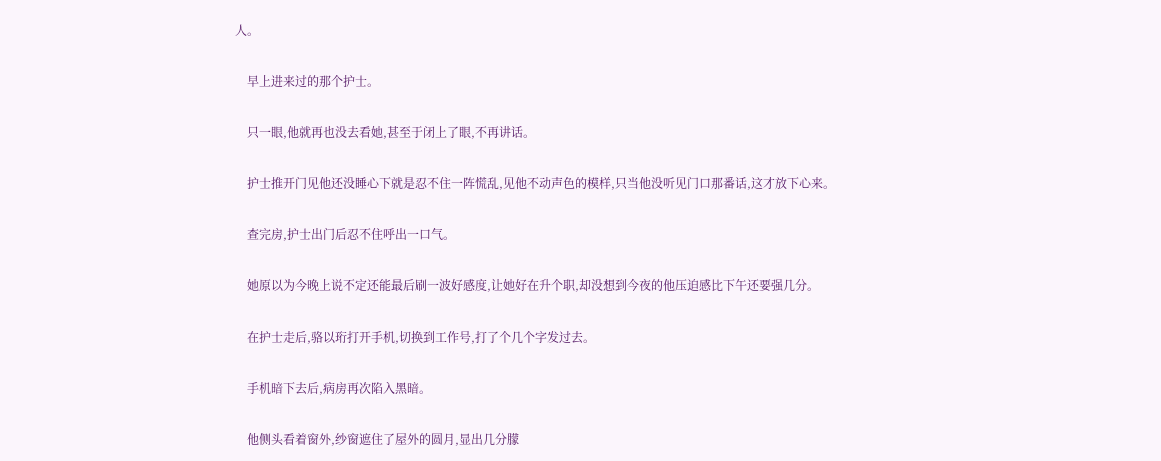人。

    早上进来过的那个护士。

    只一眼,他就再也没去看她,甚至于闭上了眼,不再讲话。

    护士推开门见他还没睡心下就是忍不住一阵慌乱,见他不动声色的模样,只当他没听见门口那番话,这才放下心来。

    查完房,护士出门后忍不住呼出一口气。

    她原以为今晚上说不定还能最后刷一波好感度,让她好在升个职,却没想到今夜的他压迫感比下午还要强几分。

    在护士走后,骆以珩打开手机,切换到工作号,打了个几个字发过去。

    手机暗下去后,病房再次陷入黑暗。

    他侧头看着窗外,纱窗遮住了屋外的圆月,显出几分朦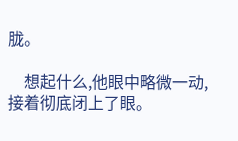胧。

    想起什么,他眼中略微一动,接着彻底闭上了眼。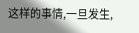这样的事情,一旦发生,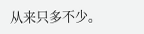从来只多不少。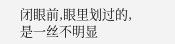闭眼前,眼里划过的,是一丝不明显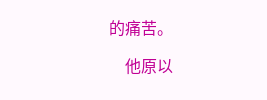的痛苦。

    他原以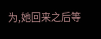为,她回来之后等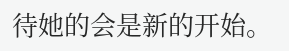待她的会是新的开始。